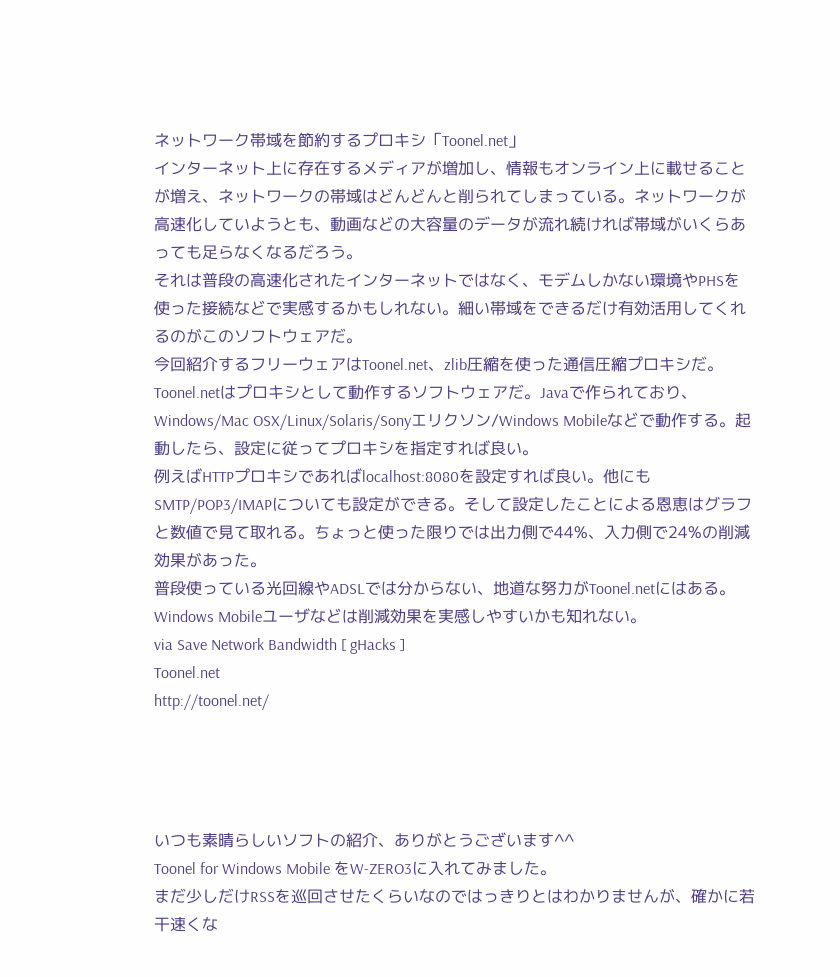ネットワーク帯域を節約するプロキシ「Toonel.net」
インターネット上に存在するメディアが増加し、情報もオンライン上に載せることが増え、ネットワークの帯域はどんどんと削られてしまっている。ネットワークが高速化していようとも、動画などの大容量のデータが流れ続ければ帯域がいくらあっても足らなくなるだろう。
それは普段の高速化されたインターネットではなく、モデムしかない環境やPHSを使った接続などで実感するかもしれない。細い帯域をできるだけ有効活用してくれるのがこのソフトウェアだ。
今回紹介するフリーウェアはToonel.net、zlib圧縮を使った通信圧縮プロキシだ。
Toonel.netはプロキシとして動作するソフトウェアだ。Javaで作られており、Windows/Mac OSX/Linux/Solaris/Sonyエリクソン/Windows Mobileなどで動作する。起動したら、設定に従ってプロキシを指定すれば良い。
例えばHTTPプロキシであればlocalhost:8080を設定すれば良い。他にもSMTP/POP3/IMAPについても設定ができる。そして設定したことによる恩恵はグラフと数値で見て取れる。ちょっと使った限りでは出力側で44%、入力側で24%の削減効果があった。
普段使っている光回線やADSLでは分からない、地道な努力がToonel.netにはある。Windows Mobileユーザなどは削減効果を実感しやすいかも知れない。
via Save Network Bandwidth [ gHacks ]
Toonel.net
http://toonel.net/




いつも素晴らしいソフトの紹介、ありがとうございます^^
Toonel for Windows Mobile をW-ZERO3に入れてみました。
まだ少しだけRSSを巡回させたくらいなのではっきりとはわかりませんが、確かに若干速くな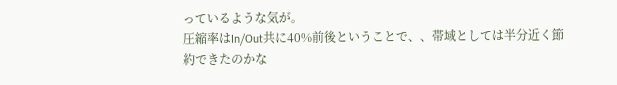っているような気が。
圧縮率はIn/Out共に40%前後ということで、、帯域としては半分近く節約できたのかな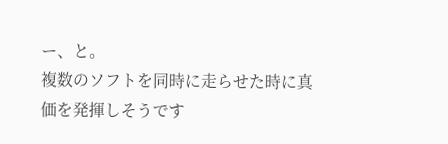ー、と。
複数のソフトを同時に走らせた時に真価を発揮しそうです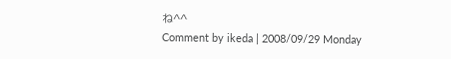ね^^
Comment by ikeda | 2008/09/29 Monday